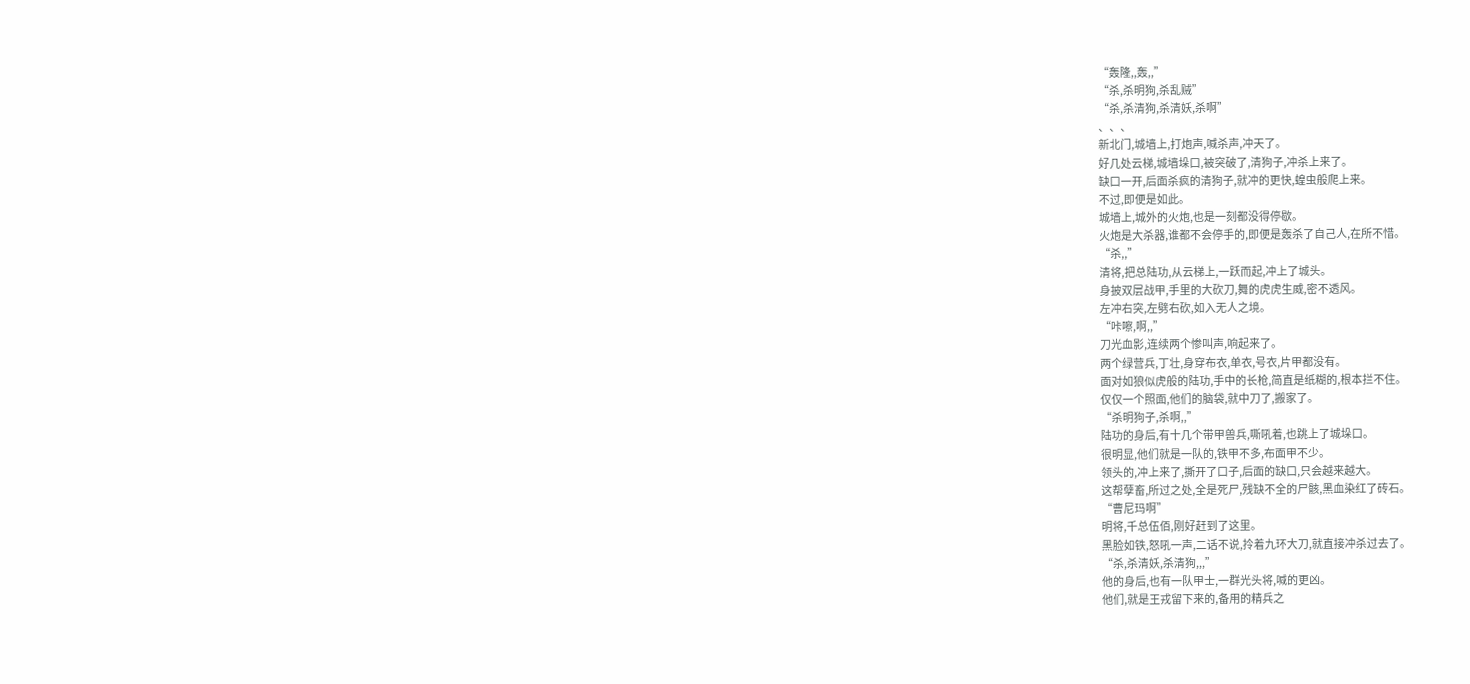“轰隆,,轰,,”
“杀,杀明狗,杀乱贼”
“杀,杀清狗,杀清妖,杀啊”
、、、
新北门,城墙上,打炮声,喊杀声,冲天了。
好几处云梯,城墙垛口,被突破了,清狗子,冲杀上来了。
缺口一开,后面杀疯的清狗子,就冲的更快,蝗虫般爬上来。
不过,即便是如此。
城墙上,城外的火炮,也是一刻都没得停歇。
火炮是大杀器,谁都不会停手的,即便是轰杀了自己人,在所不惜。
“杀,,”
清将,把总陆功,从云梯上,一跃而起,冲上了城头。
身披双层战甲,手里的大砍刀,舞的虎虎生威,密不透风。
左冲右突,左劈右砍,如入无人之境。
“咔嚓,啊,,”
刀光血影,连续两个惨叫声,响起来了。
两个绿营兵,丁壮,身穿布衣,单衣,号衣,片甲都没有。
面对如狼似虎般的陆功,手中的长枪,简直是纸糊的,根本拦不住。
仅仅一个照面,他们的脑袋,就中刀了,搬家了。
“杀明狗子,杀啊,,”
陆功的身后,有十几个带甲兽兵,嘶吼着,也跳上了城垛口。
很明显,他们就是一队的,铁甲不多,布面甲不少。
领头的,冲上来了,撕开了口子,后面的缺口,只会越来越大。
这帮孽畜,所过之处,全是死尸,残缺不全的尸骸,黑血染红了砖石。
“曹尼玛啊”
明将,千总伍佰,刚好赶到了这里。
黑脸如铁,怒吼一声,二话不说,拎着九环大刀,就直接冲杀过去了。
“杀,杀清妖,杀清狗,,,”
他的身后,也有一队甲士,一群光头将,喊的更凶。
他们,就是王戎留下来的,备用的精兵之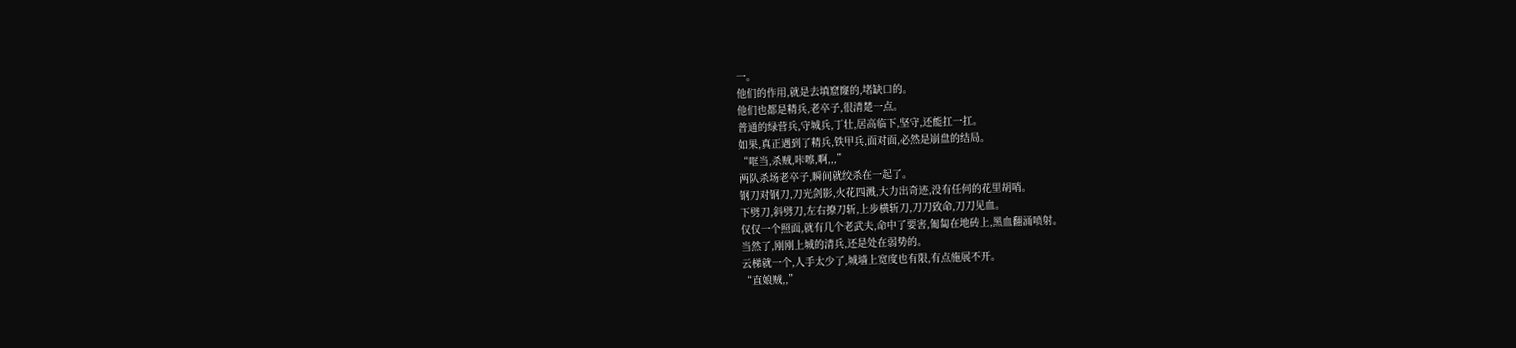一。
他们的作用,就是去填窟窿的,堵缺口的。
他们也都是精兵,老卒子,很清楚一点。
普通的绿营兵,守城兵,丁壮,居高临下,坚守,还能扛一扛。
如果,真正遇到了精兵,铁甲兵,面对面,必然是崩盘的结局。
“哐当,杀贼,咔嚓,啊,,,”
两队杀场老卒子,瞬间就绞杀在一起了。
钢刀对钢刀,刀光剑影,火花四溅,大力出奇迹,没有任何的花里胡哨。
下劈刀,斜劈刀,左右撩刀斩,上步横斩刀,刀刀致命,刀刀见血。
仅仅一个照面,就有几个老武夫,命中了要害,匍匐在地砖上,黑血翻涌喷射。
当然了,刚刚上城的清兵,还是处在弱势的。
云梯就一个,人手太少了,城墙上宽度也有限,有点施展不开。
“直娘贼,,”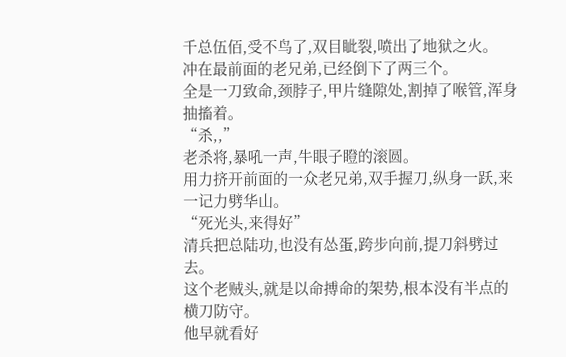千总伍佰,受不鸟了,双目眦裂,喷出了地狱之火。
冲在最前面的老兄弟,已经倒下了两三个。
全是一刀致命,颈脖子,甲片缝隙处,割掉了喉管,浑身抽搐着。
“杀,,”
老杀将,暴吼一声,牛眼子瞪的滚圆。
用力挤开前面的一众老兄弟,双手握刀,纵身一跃,来一记力劈华山。
“死光头,来得好”
清兵把总陆功,也没有怂蛋,跨步向前,提刀斜劈过去。
这个老贼头,就是以命搏命的架势,根本没有半点的横刀防守。
他早就看好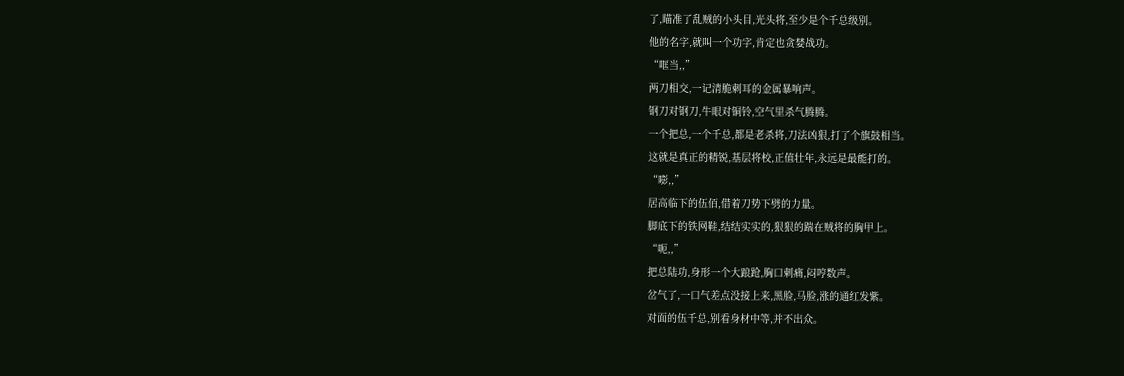了,瞄准了乱贼的小头目,光头将,至少是个千总级别。
他的名字,就叫一个功字,肯定也贪婪战功。
“哐当,,”
两刀相交,一记清脆刺耳的金属暴响声。
钢刀对钢刀,牛眼对铜铃,空气里杀气腾腾。
一个把总,一个千总,都是老杀将,刀法凶狠,打了个旗鼓相当。
这就是真正的精锐,基层将校,正值壮年,永远是最能打的。
“嘭,,”
居高临下的伍佰,借着刀势下劈的力量。
脚底下的铁网鞋,结结实实的,狠狠的踹在贼将的胸甲上。
“呃,,”
把总陆功,身形一个大踉跄,胸口刺痛,闷哼数声。
岔气了,一口气差点没接上来,黑脸,马脸,涨的通红发紫。
对面的伍千总,别看身材中等,并不出众。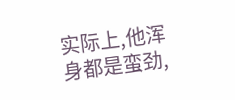实际上,他浑身都是蛮劲,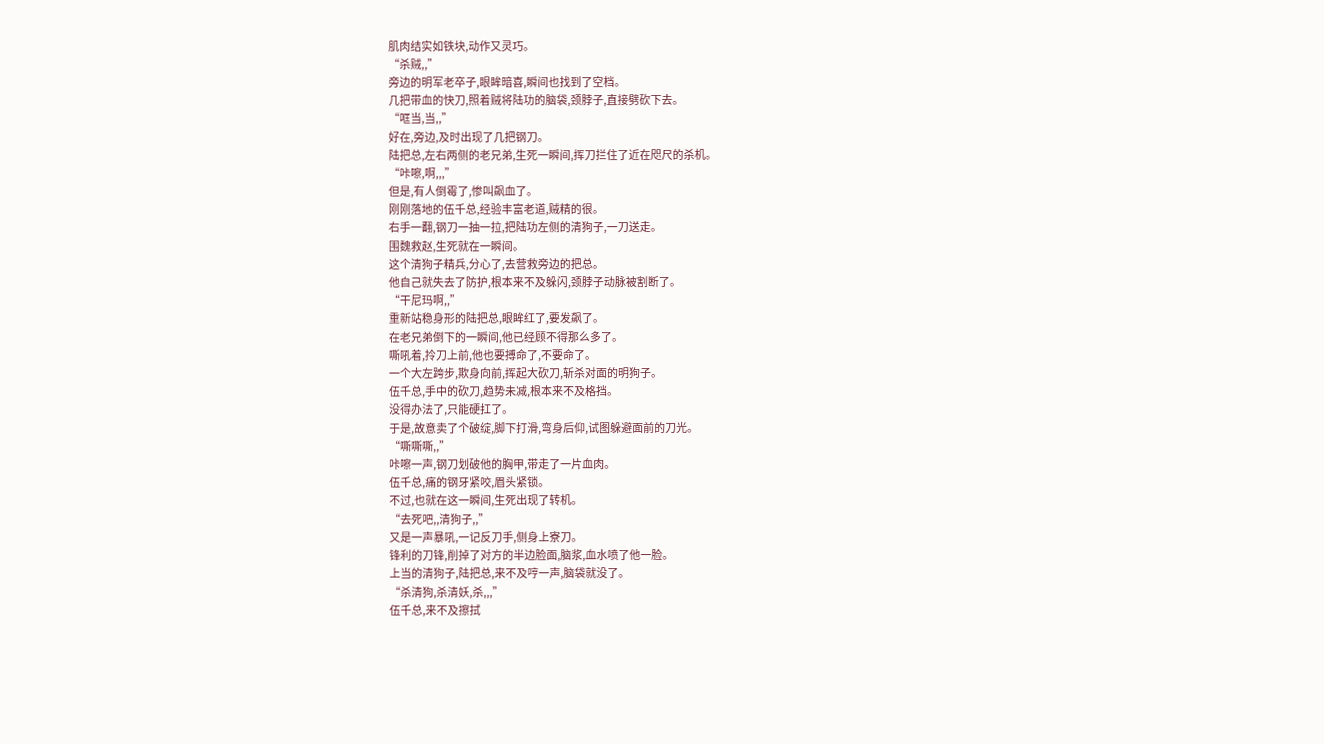肌肉结实如铁块,动作又灵巧。
“杀贼,,”
旁边的明军老卒子,眼眸暗喜,瞬间也找到了空档。
几把带血的快刀,照着贼将陆功的脑袋,颈脖子,直接劈砍下去。
“哐当,当,,”
好在,旁边,及时出现了几把钢刀。
陆把总,左右两侧的老兄弟,生死一瞬间,挥刀拦住了近在咫尺的杀机。
“咔嚓,啊,,,”
但是,有人倒霉了,惨叫飙血了。
刚刚落地的伍千总,经验丰富老道,贼精的很。
右手一翻,钢刀一抽一拉,把陆功左侧的清狗子,一刀送走。
围魏救赵,生死就在一瞬间。
这个清狗子精兵,分心了,去营救旁边的把总。
他自己就失去了防护,根本来不及躲闪,颈脖子动脉被割断了。
“干尼玛啊,,”
重新站稳身形的陆把总,眼眸红了,要发飙了。
在老兄弟倒下的一瞬间,他已经顾不得那么多了。
嘶吼着,拎刀上前,他也要搏命了,不要命了。
一个大左跨步,欺身向前,挥起大砍刀,斩杀对面的明狗子。
伍千总,手中的砍刀,趋势未减,根本来不及格挡。
没得办法了,只能硬扛了。
于是,故意卖了个破绽,脚下打滑,弯身后仰,试图躲避面前的刀光。
“嘶嘶嘶,,”
咔嚓一声,钢刀划破他的胸甲,带走了一片血肉。
伍千总,痛的钢牙紧咬,眉头紧锁。
不过,也就在这一瞬间,生死出现了转机。
“去死吧,,清狗子,,”
又是一声暴吼,一记反刀手,侧身上寮刀。
锋利的刀锋,削掉了对方的半边脸面,脑浆,血水喷了他一脸。
上当的清狗子,陆把总,来不及哼一声,脑袋就没了。
“杀清狗,杀清妖,杀,,,”
伍千总,来不及擦拭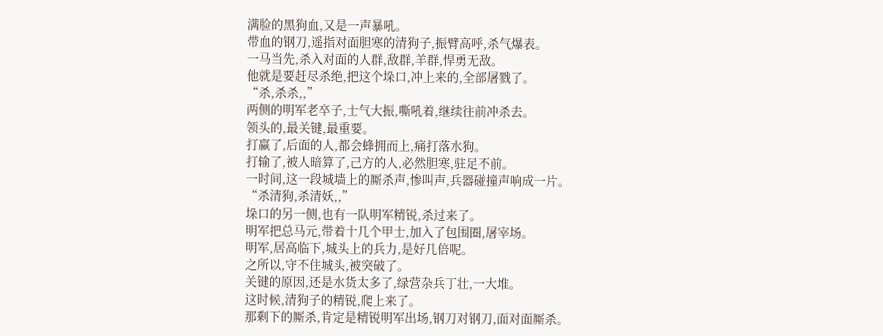满脸的黑狗血,又是一声暴吼。
带血的钢刀,遥指对面胆寒的清狗子,振臂高呼,杀气爆表。
一马当先,杀入对面的人群,敌群,羊群,悍勇无敌。
他就是要赶尽杀绝,把这个垛口,冲上来的,全部屠戮了。
“杀,杀杀,,”
两侧的明军老卒子,士气大振,嘶吼着,继续往前冲杀去。
领头的,最关键,最重要。
打赢了,后面的人,都会蜂拥而上,痛打落水狗。
打输了,被人暗算了,己方的人,必然胆寒,驻足不前。
一时间,这一段城墙上的厮杀声,惨叫声,兵器碰撞声响成一片。
“杀清狗,杀清妖,,”
垛口的另一侧,也有一队明军精锐,杀过来了。
明军把总马元,带着十几个甲士,加入了包围圈,屠宰场。
明军,居高临下,城头上的兵力,是好几倍呢。
之所以,守不住城头,被突破了。
关键的原因,还是水货太多了,绿营杂兵丁壮,一大堆。
这时候,清狗子的精锐,爬上来了。
那剩下的厮杀,肯定是精锐明军出场,钢刀对钢刀,面对面厮杀。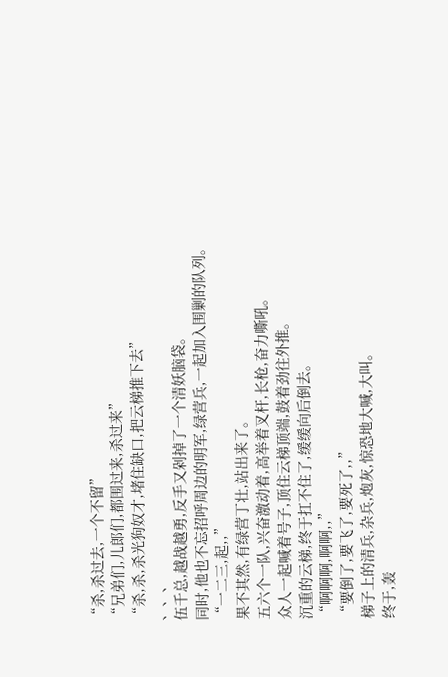“杀,杀过去,一个不留”
“兄弟们,儿郎们,都围过来,杀过来”
“杀,杀,杀光狗奴才,堵住缺口,把云梯推下去”
、、、
伍千总,越战越勇,反手又剁掉了一个清妖脑袋。
同时,他也不忘招呼周边的明军,绿营兵,一起加入围剿的队列。
“一二三,起,,”
果不其然,有绿营丁壮,站出来了。
五六个一队,兴奋激动着,高举着叉杆,长枪,奋力嘶吼。
众人一起喊着号子,顶住云梯顶端,鼓着劲往外推。
沉重的云梯,终于扛不住了,缓缓向后倒去。
“啊啊啊,啊啊,,”
“要倒了,要飞了,要死了,,”
梯子上的清兵,杂兵,炮灰,惊恐地大喊,大叫。
终于,轰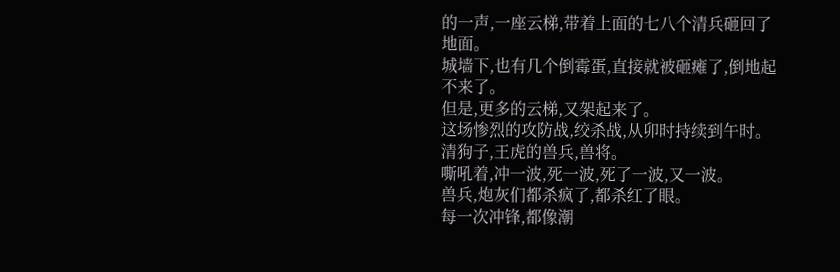的一声,一座云梯,带着上面的七八个清兵砸回了地面。
城墙下,也有几个倒霉蛋,直接就被砸瘫了,倒地起不来了。
但是,更多的云梯,又架起来了。
这场惨烈的攻防战,绞杀战,从卯时持续到午时。
清狗子,王虎的兽兵,兽将。
嘶吼着,冲一波,死一波,死了一波,又一波。
兽兵,炮灰们都杀疯了,都杀红了眼。
每一次冲锋,都像潮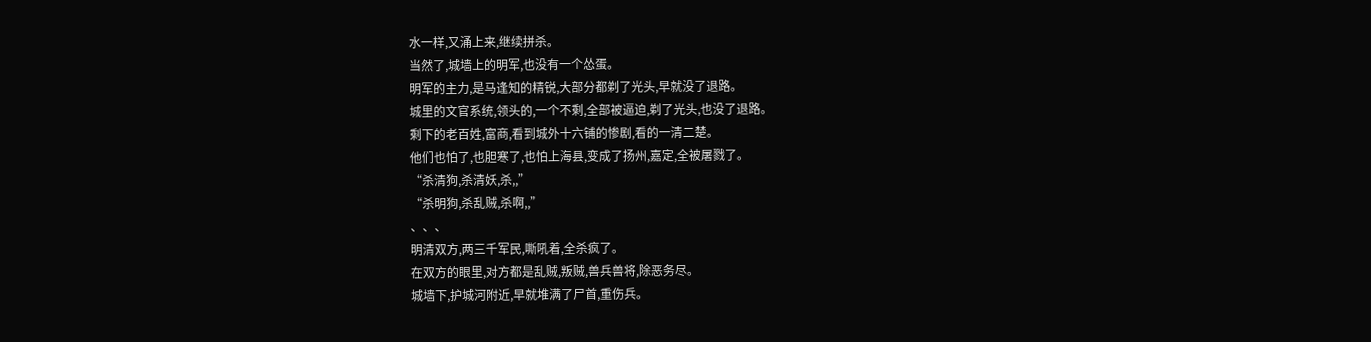水一样,又涌上来,继续拼杀。
当然了,城墙上的明军,也没有一个怂蛋。
明军的主力,是马逢知的精锐,大部分都剃了光头,早就没了退路。
城里的文官系统,领头的,一个不剩,全部被逼迫,剃了光头,也没了退路。
剩下的老百姓,富商,看到城外十六铺的惨剧,看的一清二楚。
他们也怕了,也胆寒了,也怕上海县,变成了扬州,嘉定,全被屠戮了。
“杀清狗,杀清妖,杀,,”
“杀明狗,杀乱贼,杀啊,,”
、、、
明清双方,两三千军民,嘶吼着,全杀疯了。
在双方的眼里,对方都是乱贼,叛贼,兽兵兽将,除恶务尽。
城墙下,护城河附近,早就堆满了尸首,重伤兵。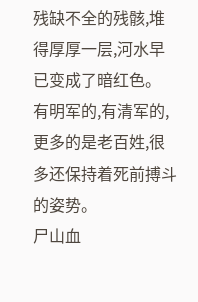残缺不全的残骸,堆得厚厚一层,河水早已变成了暗红色。
有明军的,有清军的,更多的是老百姓,很多还保持着死前搏斗的姿势。
尸山血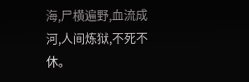海,尸横遍野,血流成河,人间炼狱,不死不休。